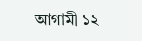আগামী ১২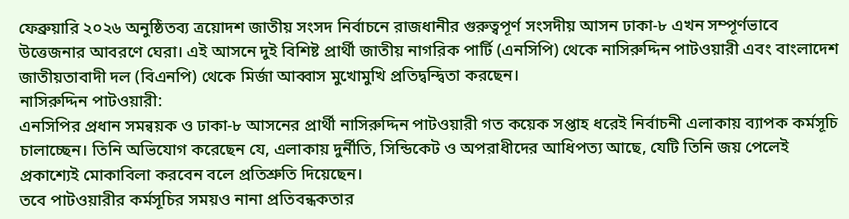ফেব্রুয়ারি ২০২৬ অনুষ্ঠিতব্য ত্রয়োদশ জাতীয় সংসদ নির্বাচনে রাজধানীর গুরুত্বপূর্ণ সংসদীয় আসন ঢাকা‑৮ এখন সম্পূর্ণভাবে উত্তেজনার আবরণে ঘেরা। এই আসনে দুই বিশিষ্ট প্রার্থী জাতীয় নাগরিক পার্টি (এনসিপি) থেকে নাসিরুদ্দিন পাটওয়ারী এবং বাংলাদেশ জাতীয়তাবাদী দল (বিএনপি) থেকে মির্জা আব্বাস মুখোমুখি প্রতিদ্বন্দ্বিতা করছেন।
নাসিরুদ্দিন পাটওয়ারী:
এনসিপির প্রধান সমন্বয়ক ও ঢাকা‑৮ আসনের প্রার্থী নাসিরুদ্দিন পাটওয়ারী গত কয়েক সপ্তাহ ধরেই নির্বাচনী এলাকায় ব্যাপক কর্মসূচি চালাচ্ছেন। তিনি অভিযোগ করেছেন যে, এলাকায় দুর্নীতি, সিন্ডিকেট ও অপরাধীদের আধিপত্য আছে, যেটি তিনি জয় পেলেই প্রকাশ্যেই মোকাবিলা করবেন বলে প্রতিশ্রুতি দিয়েছেন।
তবে পাটওয়ারীর কর্মসূচির সময়ও নানা প্রতিবন্ধকতার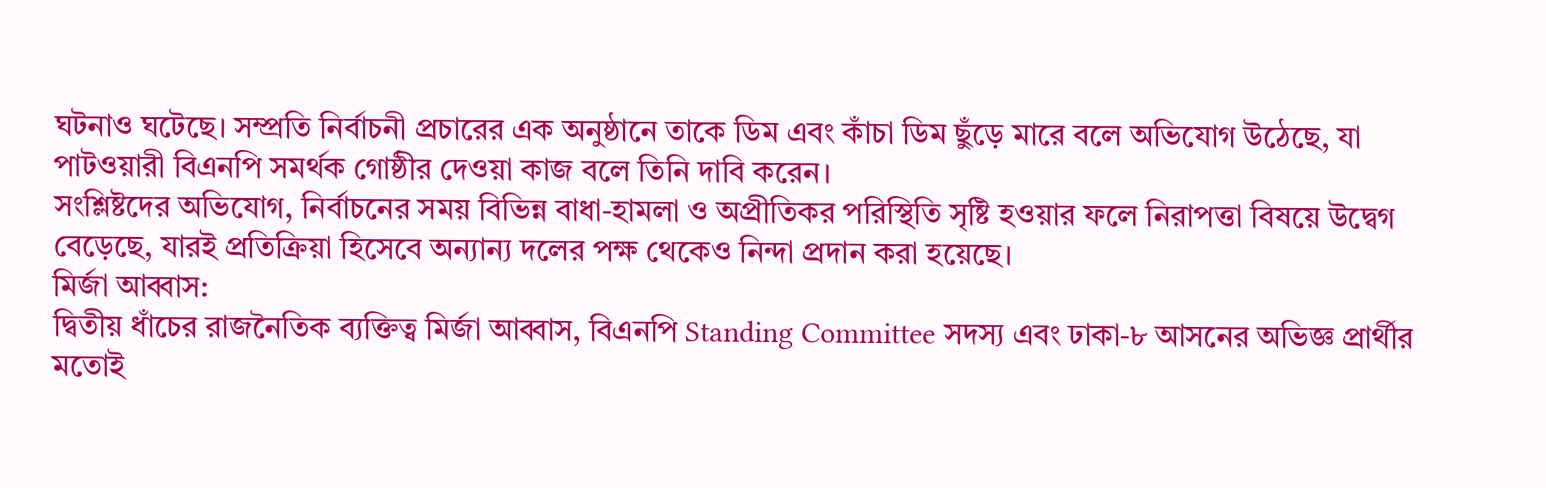ঘটনাও ঘটেছে। সম্প্রতি নির্বাচনী প্রচারের এক অনুষ্ঠানে তাকে ডিম এবং কাঁচা ডিম ছুঁড়ে মারে বলে অভিযোগ উঠেছে, যা পাটওয়ারী বিএনপি সমর্থক গোষ্ঠীর দেওয়া কাজ বলে তিনি দাবি করেন।
সংশ্লিষ্টদের অভিযোগ, নির্বাচনের সময় বিভিন্ন বাধা‑হামলা ও অপ্রীতিকর পরিস্থিতি সৃষ্টি হওয়ার ফলে নিরাপত্তা বিষয়ে উদ্বেগ বেড়েছে, যারই প্রতিক্রিয়া হিসেবে অন্যান্য দলের পক্ষ থেকেও নিন্দা প্রদান করা হয়েছে।
মির্জা আব্বাস:
দ্বিতীয় ধাঁচের রাজনৈতিক ব্যক্তিত্ব মির্জা আব্বাস, বিএনপি Standing Committee সদস্য এবং ঢাকা‑৮ আসনের অভিজ্ঞ প্রার্থীর মতোই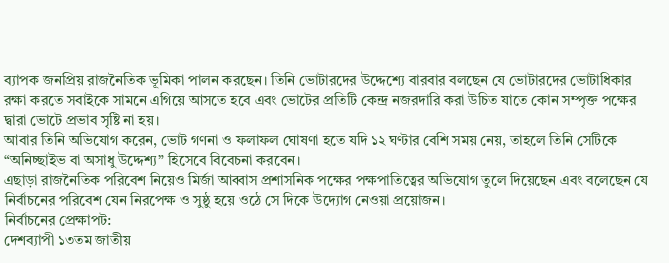ব্যাপক জনপ্রিয় রাজনৈতিক ভূমিকা পালন করছেন। তিনি ভোটারদের উদ্দেশ্যে বারবার বলছেন যে ভোটারদের ভোটাধিকার রক্ষা করতে সবাইকে সামনে এগিয়ে আসতে হবে এবং ভোটের প্রতিটি কেন্দ্র নজরদারি করা উচিত যাতে কোন সম্পৃক্ত পক্ষের দ্বারা ভোটে প্রভাব সৃষ্টি না হয়।
আবার তিনি অভিযোগ করেন, ভোট গণনা ও ফলাফল ঘোষণা হতে যদি ১২ ঘণ্টার বেশি সময় নেয়, তাহলে তিনি সেটিকে “অনিচ্ছাইভ বা অসাধু উদ্দেশ্য” হিসেবে বিবেচনা করবেন।
এছাড়া রাজনৈতিক পরিবেশ নিয়েও মির্জা আব্বাস প্রশাসনিক পক্ষের পক্ষপাতিত্বের অভিযোগ তুলে দিয়েছেন এবং বলেছেন যে নির্বাচনের পরিবেশ যেন নিরপেক্ষ ও সুষ্ঠু হয়ে ওঠে সে দিকে উদ্যোগ নেওয়া প্রয়োজন।
নির্বাচনের প্রেক্ষাপট:
দেশব্যাপী ১৩তম জাতীয়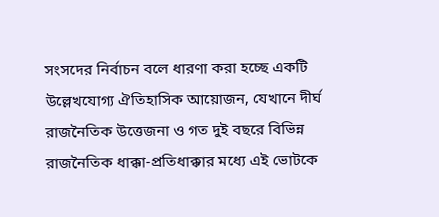সংসদের নির্বাচন বলে ধারণা করা হচ্ছে একটি উল্লেখযোগ্য ঐতিহাসিক আয়োজন, যেখানে দীর্ঘ রাজনৈতিক উত্তেজনা ও গত দুই বছরে বিভিন্ন রাজনৈতিক ধাক্কা‑প্রতিধাক্কার মধ্যে এই ভোটকে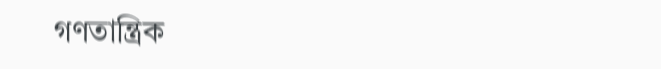গণতান্ত্রিক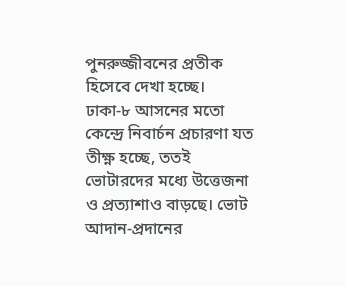পুনরুজ্জীবনের প্রতীক হিসেবে দেখা হচ্ছে।
ঢাকা‑৮ আসনের মতো কেন্দ্রে নিবার্চন প্রচারণা যত তীক্ষ্ণ হচ্ছে, ততই ভোটারদের মধ্যে উত্তেজনা ও প্রত্যাশাও বাড়ছে। ভোট আদান‑প্রদানের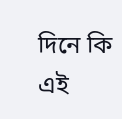দিনে কি এই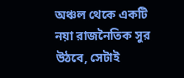অঞ্চল থেকে একটি নয়া রাজনৈতিক সুর উঠবে, সেটাই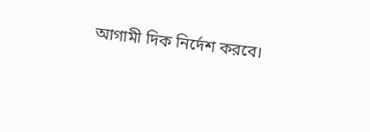আগামী দিক নির্দেশ করবে।